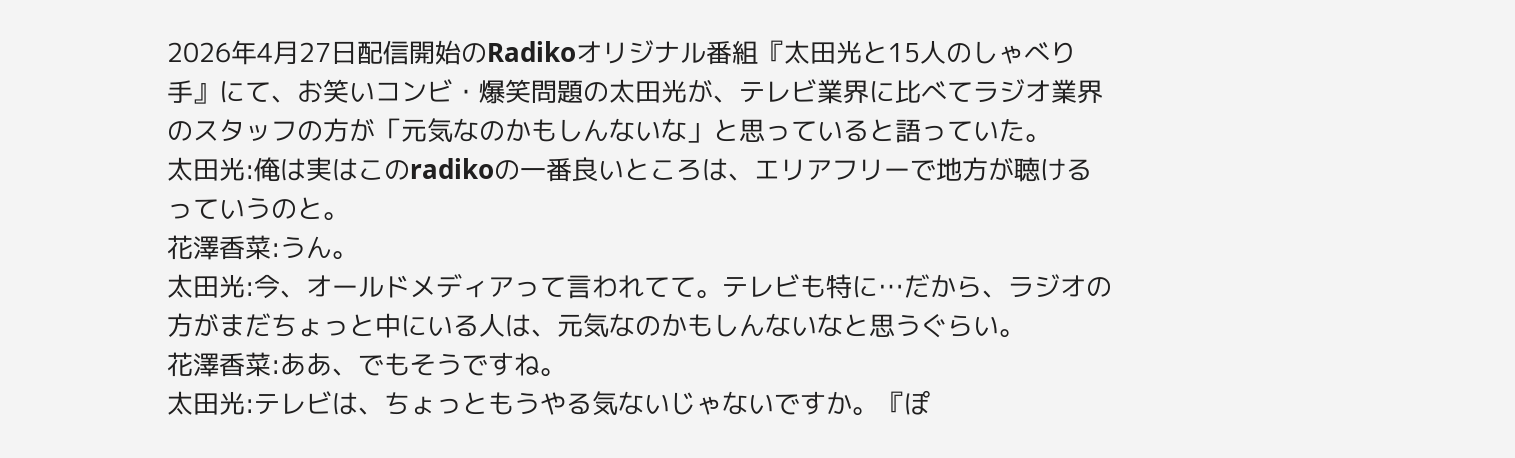2026年4月27日配信開始のRadikoオリジナル番組『太田光と15人のしゃべり手』にて、お笑いコンビ・爆笑問題の太田光が、テレビ業界に比べてラジオ業界のスタッフの方が「元気なのかもしんないな」と思っていると語っていた。
太田光:俺は実はこのradikoの一番良いところは、エリアフリーで地方が聴けるっていうのと。
花澤香菜:うん。
太田光:今、オールドメディアって言われてて。テレビも特に…だから、ラジオの方がまだちょっと中にいる人は、元気なのかもしんないなと思うぐらい。
花澤香菜:ああ、でもそうですね。
太田光:テレビは、ちょっともうやる気ないじゃないですか。『ぽ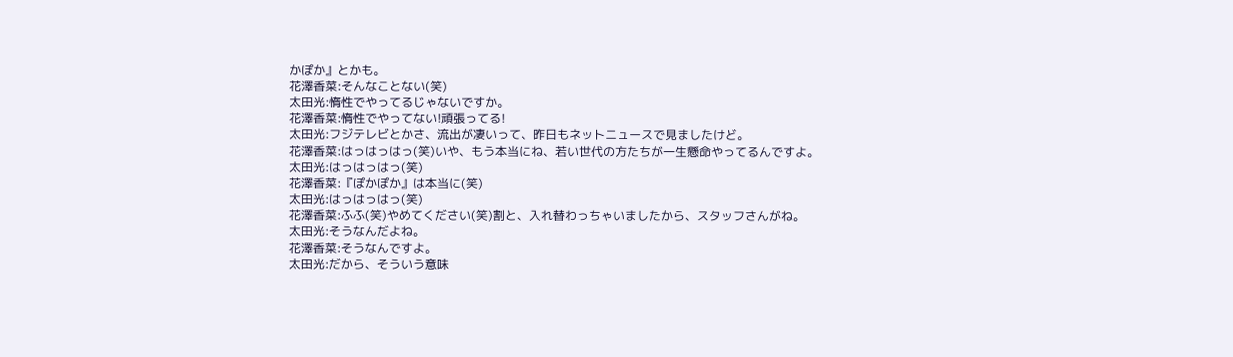かぽか』とかも。
花澤香菜:そんなことない(笑)
太田光:惰性でやってるじゃないですか。
花澤香菜:惰性でやってない!頑張ってる!
太田光:フジテレビとかさ、流出が凄いって、昨日もネットニュースで見ましたけど。
花澤香菜:はっはっはっ(笑)いや、もう本当にね、若い世代の方たちが一生懸命やってるんですよ。
太田光:はっはっはっ(笑)
花澤香菜:『ぽかぽか』は本当に(笑)
太田光:はっはっはっ(笑)
花澤香菜:ふふ(笑)やめてください(笑)割と、入れ替わっちゃいましたから、スタッフさんがね。
太田光:そうなんだよね。
花澤香菜:そうなんですよ。
太田光:だから、そういう意味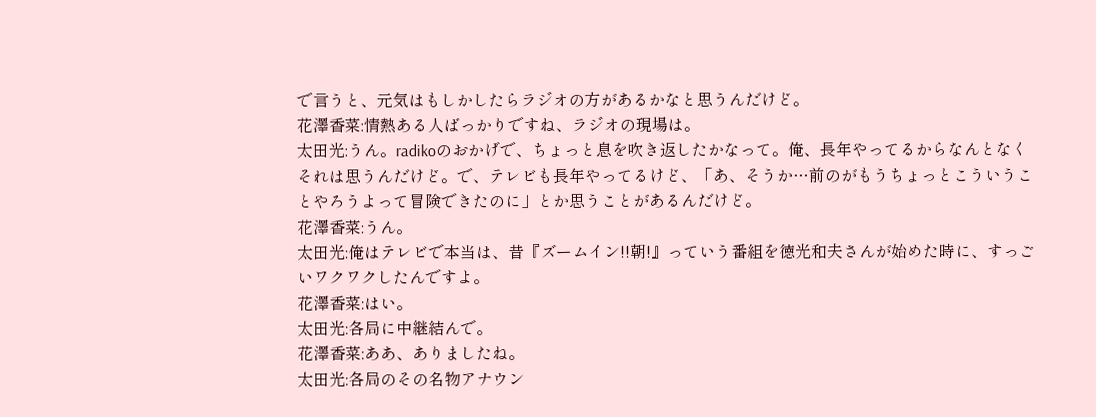で言うと、元気はもしかしたらラジオの方があるかなと思うんだけど。
花澤香菜:情熱ある人ばっかりですね、ラジオの現場は。
太田光:うん。radikoのおかげで、ちょっと息を吹き返したかなって。俺、長年やってるからなんとなくそれは思うんだけど。で、テレビも長年やってるけど、「あ、そうか…前のがもうちょっとこういうことやろうよって冒険できたのに」とか思うことがあるんだけど。
花澤香菜:うん。
太田光:俺はテレビで本当は、昔『ズームイン!!朝!』っていう番組を徳光和夫さんが始めた時に、すっごいワクワクしたんですよ。
花澤香菜:はい。
太田光:各局に中継結んで。
花澤香菜:ああ、ありましたね。
太田光:各局のその名物アナウン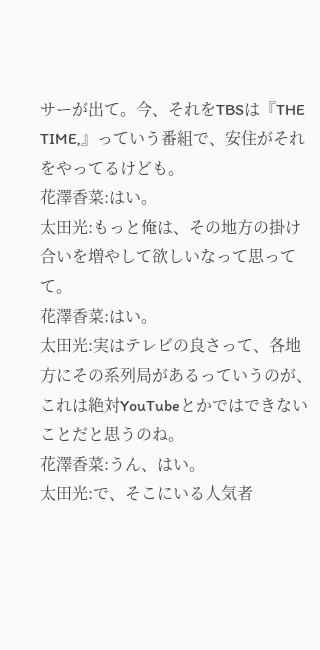サーが出て。今、それをTBSは『THE TIME,』っていう番組で、安住がそれをやってるけども。
花澤香菜:はい。
太田光:もっと俺は、その地方の掛け合いを増やして欲しいなって思ってて。
花澤香菜:はい。
太田光:実はテレビの良さって、各地方にその系列局があるっていうのが、これは絶対YouTubeとかではできないことだと思うのね。
花澤香菜:うん、はい。
太田光:で、そこにいる人気者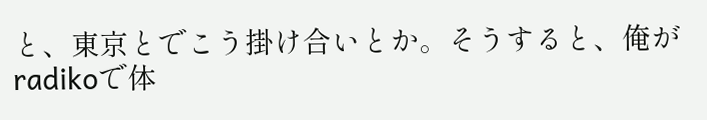と、東京とでこう掛け合いとか。そうすると、俺がradikoで体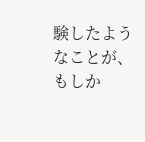験したようなことが、もしか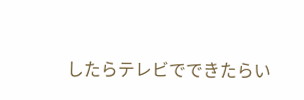したらテレビでできたらい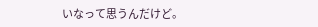いなって思うんだけど。